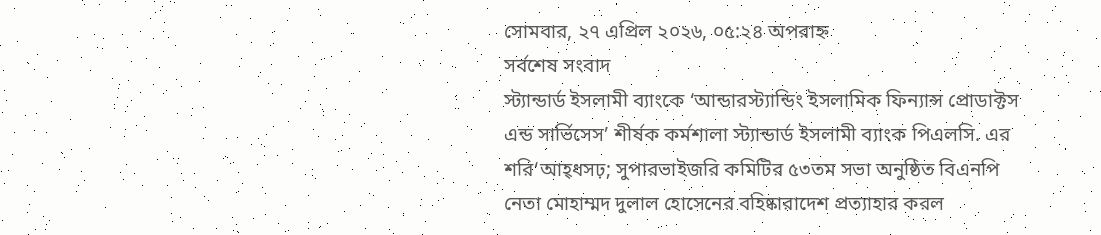সোমবার, ২৭ এপ্রিল ২০২৬, ০৫:২৪ অপরাহ্ন
সর্বশেষ সংবাদ
স্ট্যান্ডার্ড ইসলামী ব্যাংকে ‘আন্ডারস্ট্যান্ডিং ইসলামিক ফিন্যান্স প্রোডাক্টস এন্ড সার্ভিসেস’ শীর্ষক কর্মশালা স্ট্যান্ডার্ড ইসলামী ব্যাংক পিএলসি. এর শরি‘আহ্ধসঢ়; সুপারভাইজরি কমিটির ৫৩তম সভা অনুষ্ঠিত বিএনপি নেতা মোহাম্মদ দুলাল হোসেনের বহিষ্কারাদেশ প্রত্যাহার করল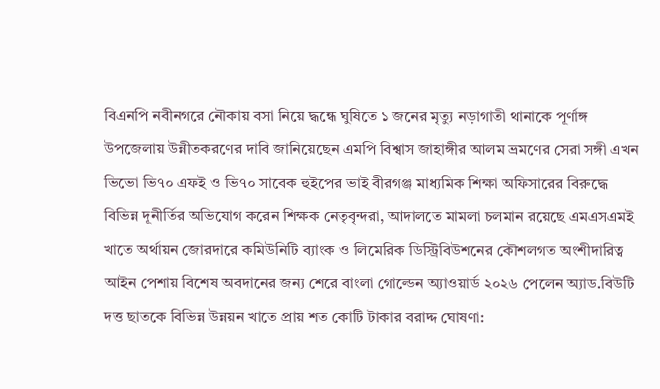বিএনপি নবীনগরে নৌকায় বসা নিয়ে দ্ধন্ধে ঘুষিতে ১ জনের মৃত্যু নড়াগাতী থানাকে পূর্ণাঙ্গ উপজেলায় উন্নীতকরণের দাবি জানিয়েছেন এমপি বিশ্বাস জাহাঙ্গীর আলম ভ্রমণের সেরা সঙ্গী এখন ভিভো ভি৭০ এফই ও ভি৭০ সাবেক হুইপের ভাই বীরগঞ্জ মাধ্যমিক শিক্ষা অফিসারের বিরুদ্ধে বিভিন্ন দূনীর্তির অভিযোগ করেন শিক্ষক নেতৃবৃন্দরা, আদালতে মামলা চলমান রয়েছে এমএসএমই খাতে অর্থায়ন জোরদারে কমিউনিটি ব্যাংক ও লিমেরিক ডিস্ট্রিবিউশনের কৌশলগত অংশীদারিত্ব আইন পেশায় বিশেষ অবদানের জন্য শেরে বাংলা গোল্ডেন অ্যাওয়ার্ড ২০২৬ পেলেন অ্যাড.বিউটি দত্ত ছাতকে বিভিন্ন উন্নয়ন খাতে প্রায় শত কোটি টাকার বরাদ্দ ঘোষণা: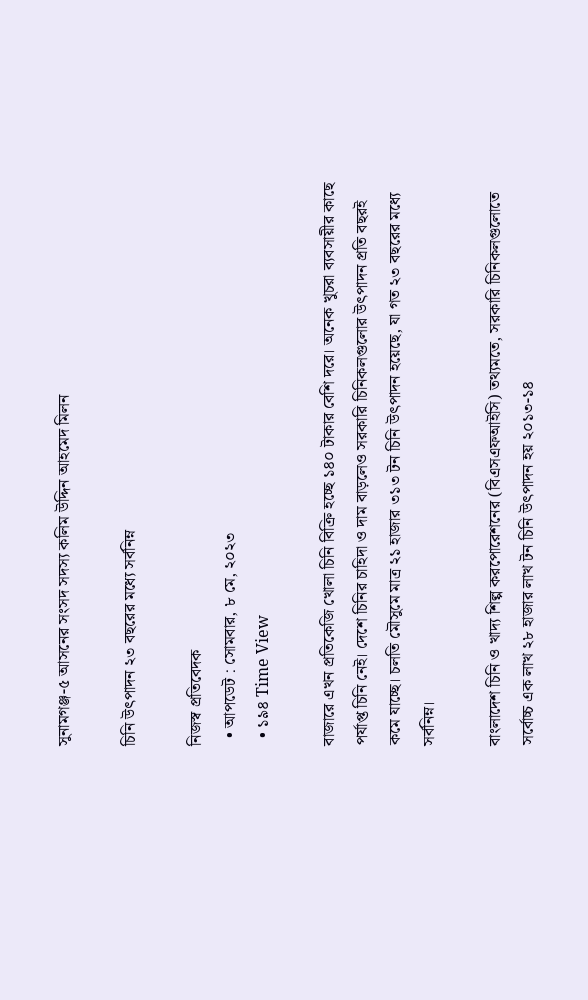সুনামগঞ্জ-৫ আসনের সংসদ সদস্য কলিম উদ্দিন আহমেদ মিলন

চিনি উৎপাদন ২৩ বছরের মধ্যে সর্বনিম্ন

নিজস্ব প্রতিবেদক
  • আপডেট : সোমবার, ৮ মে, ২০২৩
  • ১৯৪ Time View

বাজারে এখন প্রতিকেজি খোলা চিনি বিক্রি হচ্ছে ১৪০ টাকার বেশি দরে। অনেক খুচরা ব্যবসায়ীর কাছে পর্যাপ্ত চিনি নেই। দেশে চিনির চাহিদা ও দাম বাড়লেও সরকারি চিনিকলগুলোর উৎপাদন প্রতি বছরই কমে যাচ্ছে। চলতি মৌসুমে মাত্র ২১ হাজার ৩১৩ টন চিনি উৎপাদন হয়েছে, যা গত ২৩ বছরের মধ্যে সর্বনিম্ন।

বাংলাদেশ চিনি ও খাদ্য শিল্প করপোরেশনের (বিএসএফআইসি) তথ্যমতে, সরকারি চিনিকলগুলোতে সর্বোচ্চ এক লাখ ২৮ হাজার লাখ টন চিনি উৎপাদন হয় ২০১৩-১৪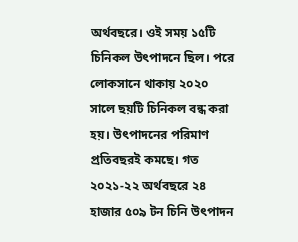অর্থবছরে। ওই সময় ১৫টি চিনিকল উৎপাদনে ছিল। পরে লোকসানে থাকায় ২০২০ সালে ছয়টি চিনিকল বন্ধ করা হয়। উৎপাদনের পরিমাণ প্রতিবছরই কমছে। গত ২০২১-২২ অর্থবছরে ২৪ হাজার ৫০৯ টন চিনি উৎপাদন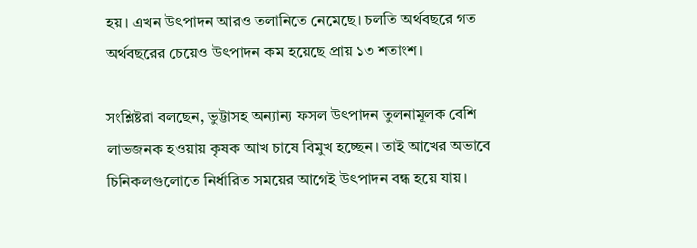হয়। এখন উৎপাদন আরও তলানিতে নেমেছে। চলতি অর্থবছরে গত অর্থবছরের চেয়েও উৎপাদন কম হয়েছে প্রায় ১৩ শতাংশ।

সংশ্লিষ্টরা বলছেন, ভুট্টাসহ অন্যান্য ফসল উৎপাদন তুলনামূলক বেশি লাভজনক হওয়ায় কৃষক আখ চাষে বিমুখ হচ্ছেন। তাই আখের অভাবে চিনিকলগুলোতে নির্ধারিত সময়ের আগেই উৎপাদন বন্ধ হয়ে যায়।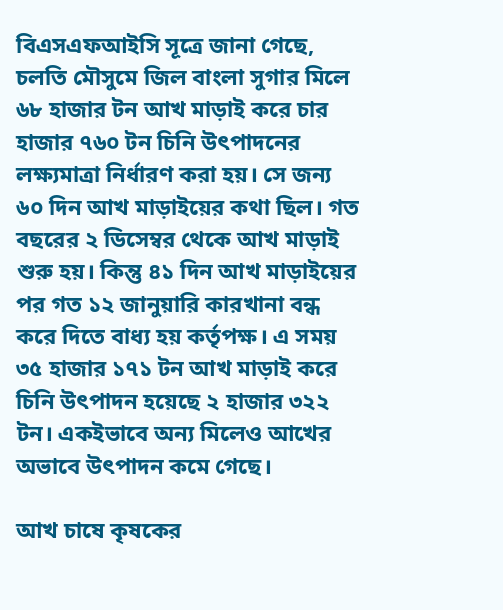বিএসএফআইসি সূত্রে জানা গেছে, চলতি মৌসুমে জিল বাংলা সুগার মিলে ৬৮ হাজার টন আখ মাড়াই করে চার হাজার ৭৬০ টন চিনি উৎপাদনের লক্ষ্যমাত্রা নির্ধারণ করা হয়। সে জন্য ৬০ দিন আখ মাড়াইয়ের কথা ছিল। গত বছরের ২ ডিসেম্বর থেকে আখ মাড়াই শুরু হয়। কিন্তু ৪১ দিন আখ মাড়াইয়ের পর গত ১২ জানুয়ারি কারখানা বন্ধ করে দিতে বাধ্য হয় কর্তৃপক্ষ। এ সময় ৩৫ হাজার ১৭১ টন আখ মাড়াই করে চিনি উৎপাদন হয়েছে ২ হাজার ৩২২ টন। একইভাবে অন্য মিলেও আখের অভাবে উৎপাদন কমে গেছে।

আখ চাষে কৃষকের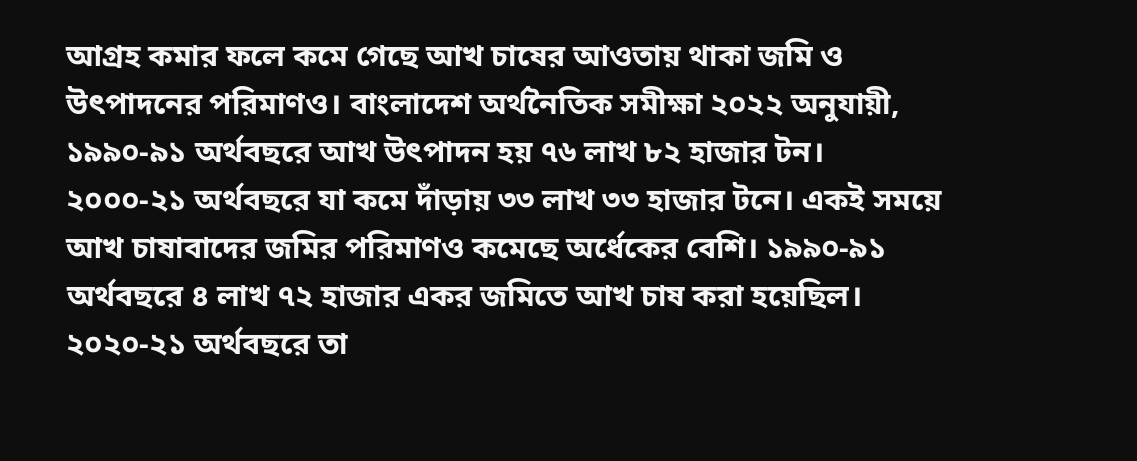আগ্রহ কমার ফলে কমে গেছে আখ চাষের আওতায় থাকা জমি ও উৎপাদনের পরিমাণও। বাংলাদেশ অর্থনৈতিক সমীক্ষা ২০২২ অনুযায়ী, ১৯৯০-৯১ অর্থবছরে আখ উৎপাদন হয় ৭৬ লাখ ৮২ হাজার টন। ২০০০-২১ অর্থবছরে যা কমে দাঁড়ায় ৩৩ লাখ ৩৩ হাজার টনে। একই সময়ে আখ চাষাবাদের জমির পরিমাণও কমেছে অর্ধেকের বেশি। ১৯৯০-৯১ অর্থবছরে ৪ লাখ ৭২ হাজার একর জমিতে আখ চাষ করা হয়েছিল। ২০২০-২১ অর্থবছরে তা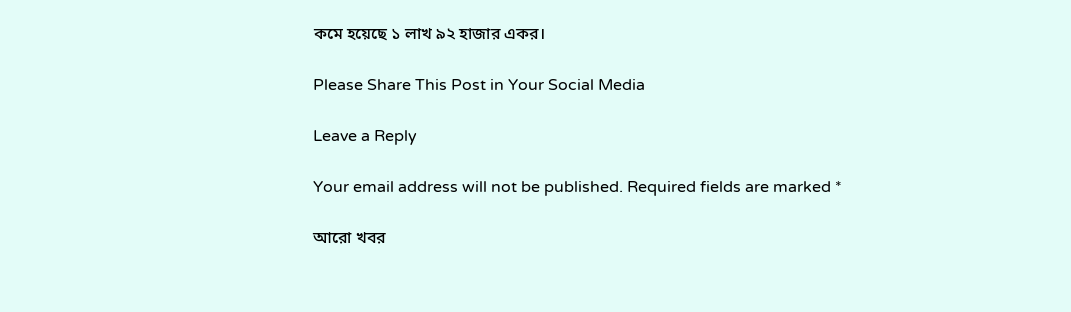কমে হয়েছে ১ লাখ ৯২ হাজার একর।

Please Share This Post in Your Social Media

Leave a Reply

Your email address will not be published. Required fields are marked *

আরো খবর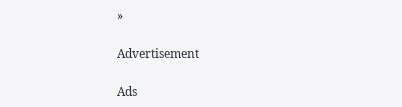»

Advertisement

Ads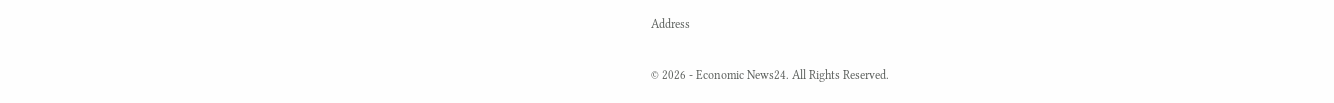Address

© 2026 - Economic News24. All Rights Reserved.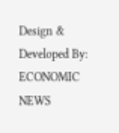Design & Developed By: ECONOMIC NEWS